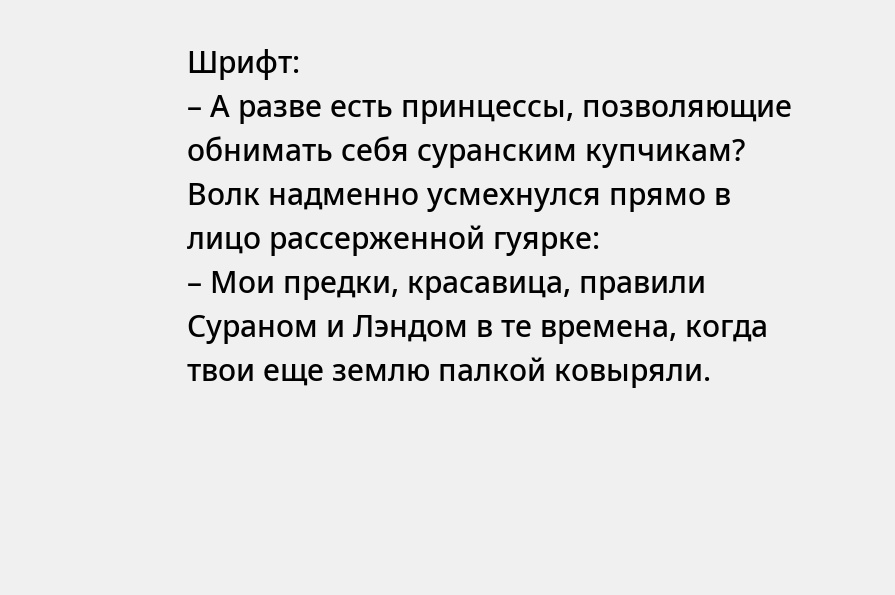Шрифт:
– А разве есть принцессы, позволяющие обнимать себя суранским купчикам?
Волк надменно усмехнулся прямо в лицо рассерженной гуярке:
– Мои предки, красавица, правили Сураном и Лэндом в те времена, когда твои еще землю палкой ковыряли.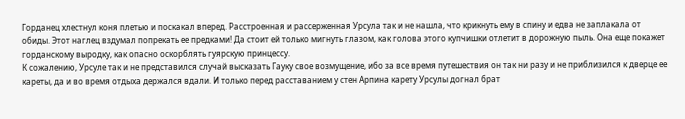Горданец хлестнул коня плетью и поскакал вперед. Расстроенная и рассерженная Урсула так и не нашла, что крикнуть ему в спину и едва не заплакала от обиды. Этот наглец вздумал попрекать ее предками! Да стоит ей только мигнуть глазом, как голова этого купчишки отлетит в дорожную пыль. Она еще покажет горданскому выродку, как опасно оскорблять гуярскую принцессу.
К сожалению, Урсуле так и не представился случай высказать Гауку свое возмущение, ибо за все время путешествия он так ни разу и не приблизился к дверце ее кареты, да и во время отдыха держался вдали. И только перед расставанием у стен Арпина карету Урсулы догнал брат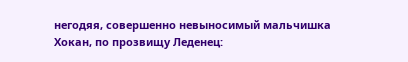негодяя, совершенно невыносимый мальчишка Хокан, по прозвищу Леденец: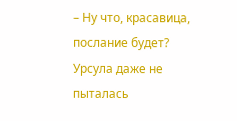– Ну что, красавица, послание будет?
Урсула даже не пыталась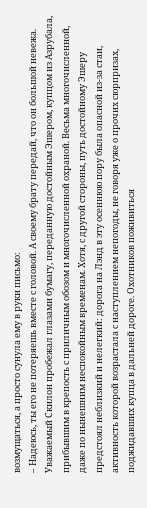возмущаться, а просто сунула ему в руки письмо:
– Надеюсь, ты его не потеряешь вместе с головой. А своему брату передай, что он большой невежа.
Уважаемый Скилон пробежал глазами бумагу, переданную достойным Эшером, купцом из Азрубала, прибывшим в крепость с приличным обозом и многочисленной охраной. Весьма многочисленной, даже по нынешним неспокойным временам. Хотя, с другой стороны, путь достойному Эшеру предстоял неблизкий и нелегкий: дорога на Лэнд в эту осеннюю пору была опасной из-за стаи, активность которой возрастала с наступлением непогоды, не говоря уже о прочих сюрпризах, поджидавших купца в дальней дороге. Охотников поживиться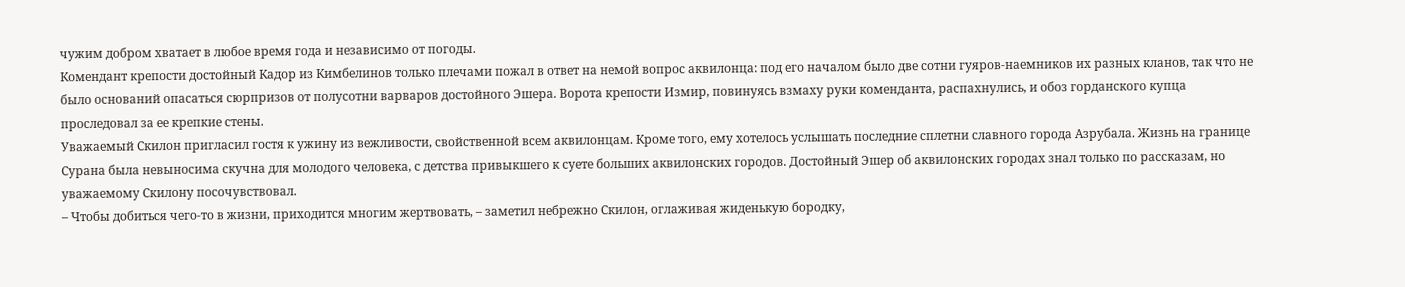чужим добром хватает в любое время года и независимо от погоды.
Комендант крепости достойный Кадор из Кимбелинов только плечами пожал в ответ на немой вопрос аквилонца: под его началом было две сотни гуяров-наемников их разных кланов, так что не было оснований опасаться сюрпризов от полусотни варваров достойного Эшера. Ворота крепости Измир, повинуясь взмаху руки коменданта, распахнулись, и обоз горданского купца проследовал за ее крепкие стены.
Уважаемый Скилон пригласил гостя к ужину из вежливости, свойственной всем аквилонцам. Кроме того, ему хотелось услышать последние сплетни славного города Азрубала. Жизнь на границе Сурана была невыносима скучна для молодого человека, с детства привыкшего к суете больших аквилонских городов. Достойный Эшер об аквилонских городах знал только по рассказам, но уважаемому Скилону посочувствовал.
– Чтобы добиться чего-то в жизни, приходится многим жертвовать, – заметил небрежно Скилон, оглаживая жиденькую бородку,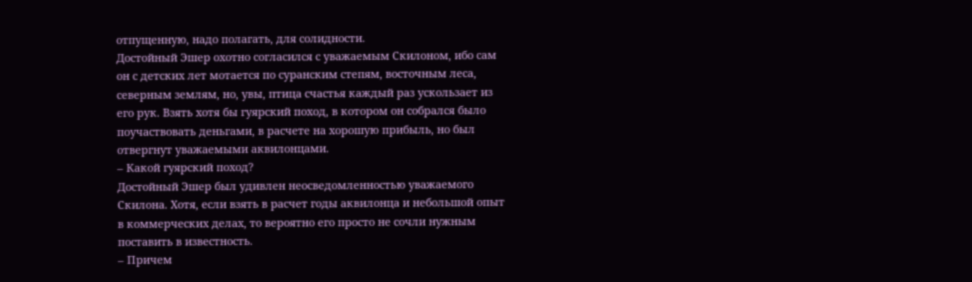отпущенную, надо полагать, для солидности.
Достойный Эшер охотно согласился с уважаемым Скилоном, ибо сам он с детских лет мотается по суранским степям, восточным леса, северным землям, но, увы, птица счастья каждый раз ускользает из его рук. Взять хотя бы гуярский поход, в котором он собрался было поучаствовать деньгами, в расчете на хорошую прибыль, но был отвергнут уважаемыми аквилонцами.
– Какой гуярский поход?
Достойный Эшер был удивлен неосведомленностью уважаемого Скилона. Хотя, если взять в расчет годы аквилонца и небольшой опыт в коммерческих делах, то вероятно его просто не сочли нужным поставить в известность.
– Причем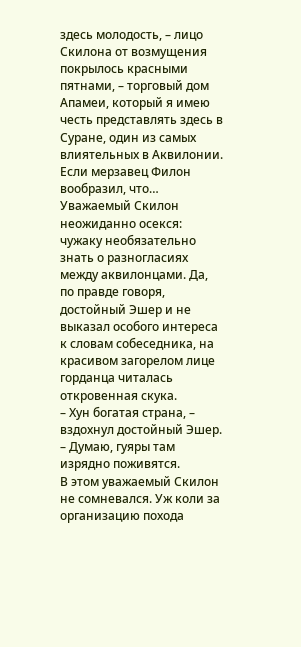здесь молодость, – лицо Скилона от возмущения покрылось красными пятнами, – торговый дом Апамеи, который я имею честь представлять здесь в Суране, один из самых влиятельных в Аквилонии. Если мерзавец Филон вообразил, что…
Уважаемый Скилон неожиданно осекся: чужаку необязательно знать о разногласиях между аквилонцами. Да, по правде говоря, достойный Эшер и не выказал особого интереса к словам собеседника, на красивом загорелом лице горданца читалась откровенная скука.
– Хун богатая страна, – вздохнул достойный Эшер. – Думаю, гуяры там изрядно поживятся.
В этом уважаемый Скилон не сомневался. Уж коли за организацию похода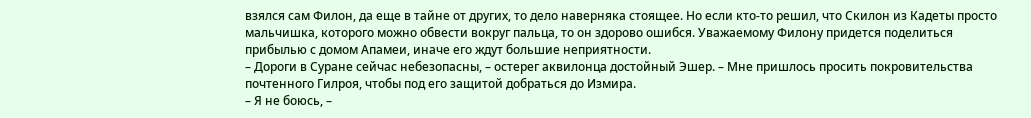взялся сам Филон, да еще в тайне от других, то дело наверняка стоящее. Но если кто-то решил, что Скилон из Кадеты просто мальчишка, которого можно обвести вокруг пальца, то он здорово ошибся. Уважаемому Филону придется поделиться прибылью с домом Апамеи, иначе его ждут большие неприятности.
– Дороги в Суране сейчас небезопасны, – остерег аквилонца достойный Эшер. – Мне пришлось просить покровительства почтенного Гилроя, чтобы под его защитой добраться до Измира.
– Я не боюсь, –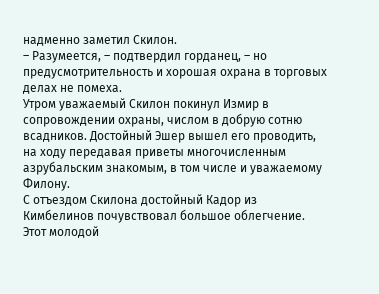надменно заметил Скилон.
– Разумеется, – подтвердил горданец, – но предусмотрительность и хорошая охрана в торговых делах не помеха.
Утром уважаемый Скилон покинул Измир в сопровождении охраны, числом в добрую сотню всадников. Достойный Эшер вышел его проводить, на ходу передавая приветы многочисленным азрубальским знакомым, в том числе и уважаемому Филону.
С отъездом Скилона достойный Кадор из Кимбелинов почувствовал большое облегчение. Этот молодой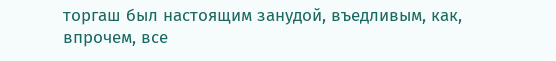торгаш был настоящим занудой, въедливым, как, впрочем, все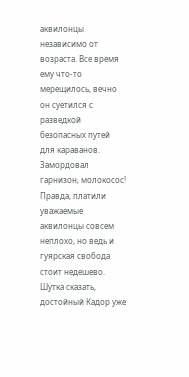аквилонцы независимо от возраста. Все время ему что-то мерещилось, вечно он суетился с разведкой безопасных путей для караванов. Замордовал гарнизон, молокосос! Правда, платили уважаемые аквилонцы совсем неплохо, но ведь и гуярская свобода стоит недешево. Шутка сказать, достойный Кадор уже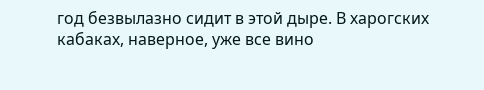год безвылазно сидит в этой дыре. В харогских кабаках, наверное, уже все вино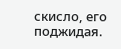скисло, его поджидая.